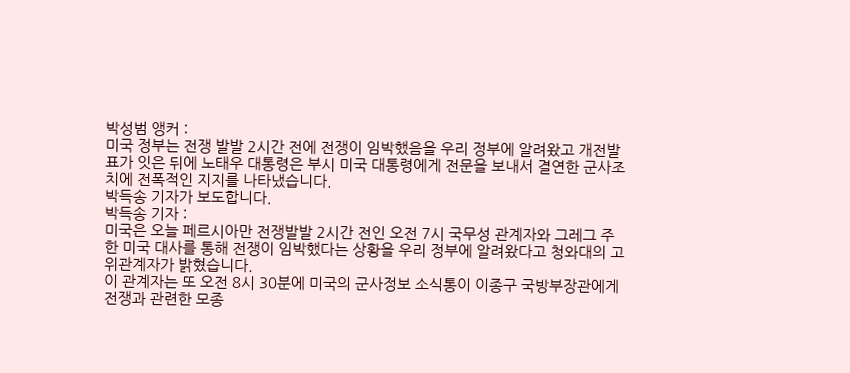박성범 앵커 :
미국 정부는 전쟁 발발 2시간 전에 전쟁이 임박했음을 우리 정부에 알려왔고 개전발표가 잇은 뒤에 노태우 대통령은 부시 미국 대통령에게 전문을 보내서 결연한 군사조치에 전폭적인 지지를 나타냈습니다.
박득송 기자가 보도합니다.
박득송 기자 :
미국은 오늘 페르시아만 전쟁발발 2시간 전인 오전 7시 국무성 관계자와 그레그 주한 미국 대사를 통해 전쟁이 임박했다는 상황을 우리 정부에 알려왔다고 청와대의 고위관계자가 밝혔습니다.
이 관계자는 또 오전 8시 30분에 미국의 군사정보 소식통이 이종구 국방부장관에게 전쟁과 관련한 모종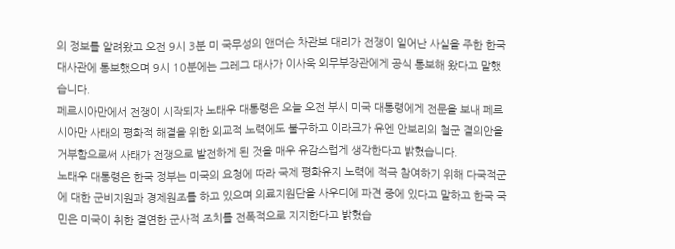의 정보를 알려왔고 오전 9시 3분 미 국무성의 앤더슨 차관보 대리가 전쟁이 일어난 사실을 주한 한국대사관에 통보했으며 9시 10분에는 그레그 대사가 이사욱 외무부장관에게 공식 통보해 왔다고 말했습니다.
페르시아만에서 전쟁이 시작되자 노태우 대통령은 오늘 오전 부시 미국 대통령에게 전문을 보내 페르시아만 사태의 평화적 해결을 위한 외교적 노력에도 불구하고 이라크가 유엔 안보리의 철군 결의안을 거부함으로써 사태가 전쟁으로 발전하게 된 것을 매우 유감스럽게 생각한다고 밝혔습니다.
노태우 대통령은 한국 정부는 미국의 요청에 따라 국제 평화유지 노력에 적극 참여하기 위해 다국적군에 대한 군비지원과 경제원조를 하고 있으며 의료지원단을 사우디에 파견 중에 있다고 말하고 한국 국민은 미국이 취한 결연한 군사적 조치를 전폭적으로 지지한다고 밝혔습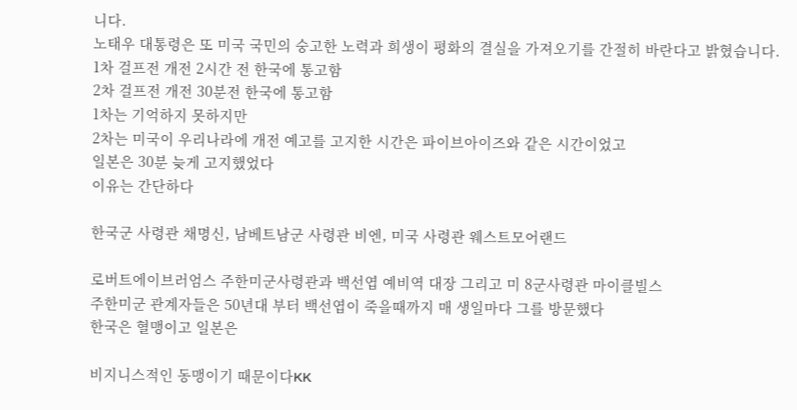니다.
노태우 대통령은 또 미국 국민의 숭고한 노력과 희생이 평화의 결실을 가져오기를 간절히 바란다고 밝혔습니다.
1차 걸프전 개전 2시간 전 한국에 통고함
2차 걸프전 개전 30분전 한국에 통고함
1차는 기억하지 못하지만
2차는 미국이 우리나라에 개전 예고를 고지한 시간은 파이브아이즈와 같은 시간이었고
일본은 30분 늦게 고지했었다
이유는 간단하다

한국군 사령관 채명신, 남베트남군 사령관 비엔, 미국 사령관 웨스트모어랜드

로버트에이브러엄스 주한미군사령관과 백선엽 예비역 대장 그리고 미 8군사령관 마이클빌스
주한미군 관계자들은 50년대 부터 백선엽이 죽을때까지 매 생일마다 그를 방문했다
한국은 혈맹이고 일본은

비지니스적인 동맹이기 때문이다KK